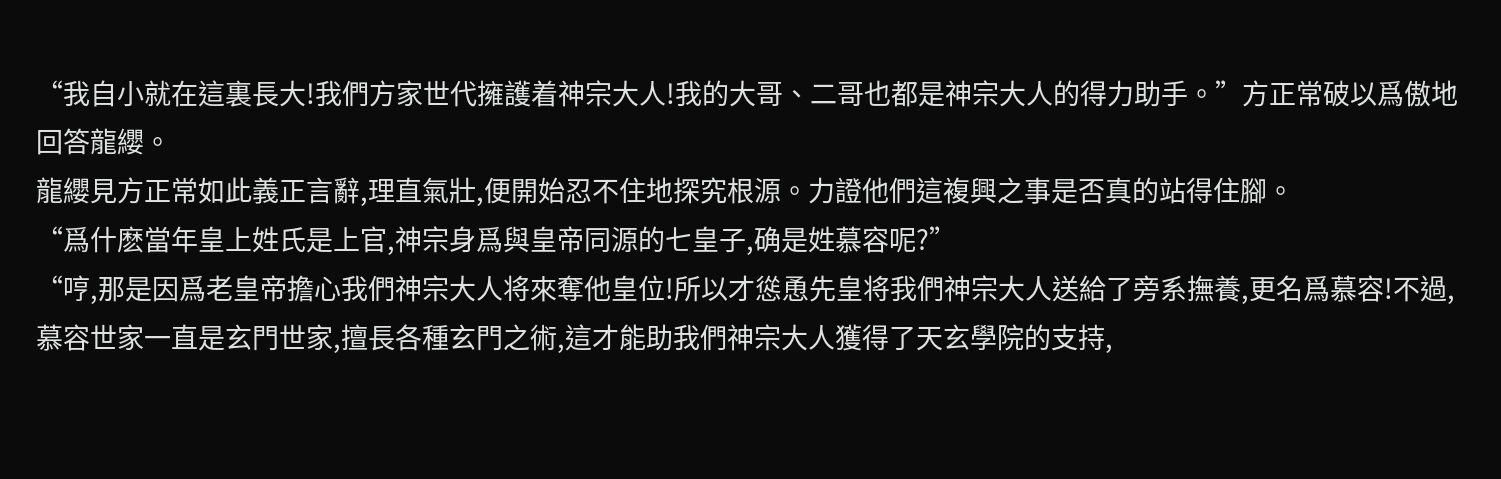“我自小就在這裏長大!我們方家世代擁護着神宗大人!我的大哥、二哥也都是神宗大人的得力助手。”方正常破以爲傲地回答龍纓。
龍纓見方正常如此義正言辭,理直氣壯,便開始忍不住地探究根源。力證他們這複興之事是否真的站得住腳。
“爲什麽當年皇上姓氏是上官,神宗身爲與皇帝同源的七皇子,确是姓慕容呢?”
“哼,那是因爲老皇帝擔心我們神宗大人将來奪他皇位!所以才慫恿先皇将我們神宗大人送給了旁系撫養,更名爲慕容!不過,慕容世家一直是玄門世家,擅長各種玄門之術,這才能助我們神宗大人獲得了天玄學院的支持,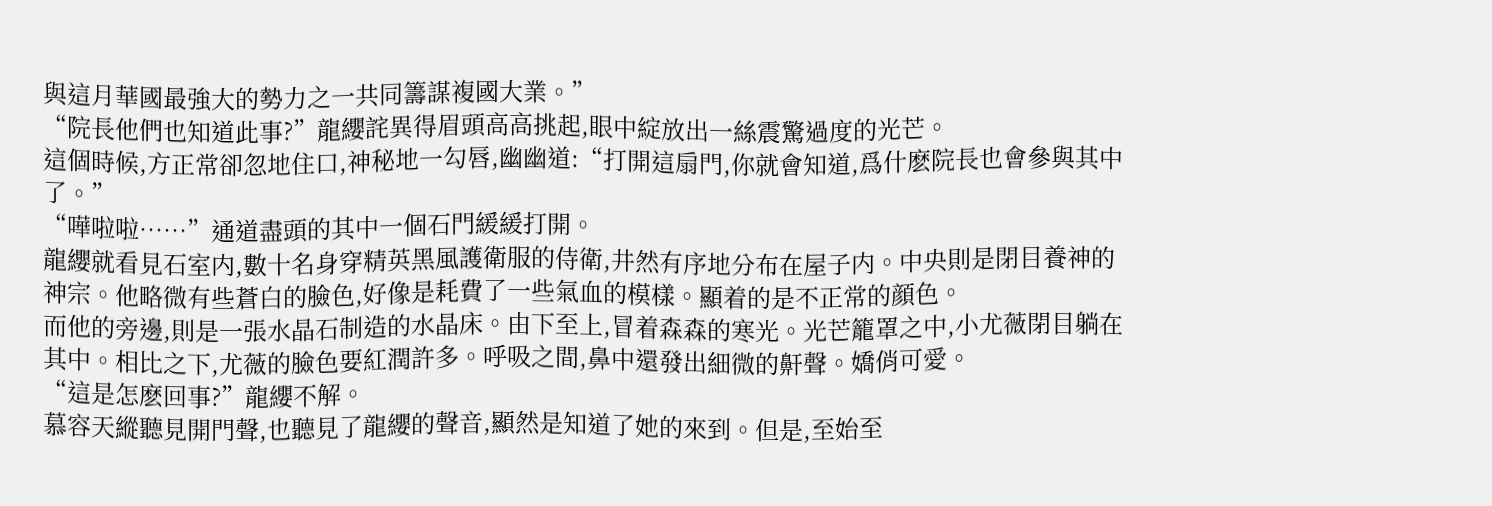與這月華國最強大的勢力之一共同籌謀複國大業。”
“院長他們也知道此事?”龍纓詫異得眉頭高高挑起,眼中綻放出一絲震驚過度的光芒。
這個時候,方正常卻忽地住口,神秘地一勾唇,幽幽道:“打開這扇門,你就會知道,爲什麽院長也會參與其中了。”
“嘩啦啦……”通道盡頭的其中一個石門緩緩打開。
龍纓就看見石室内,數十名身穿精英黑風護衛服的侍衛,井然有序地分布在屋子内。中央則是閉目養神的神宗。他略微有些蒼白的臉色,好像是耗費了一些氣血的模樣。顯着的是不正常的顔色。
而他的旁邊,則是一張水晶石制造的水晶床。由下至上,冒着森森的寒光。光芒籠罩之中,小尤薇閉目躺在其中。相比之下,尤薇的臉色要紅潤許多。呼吸之間,鼻中還發出細微的鼾聲。嬌俏可愛。
“這是怎麽回事?”龍纓不解。
慕容天縱聽見開門聲,也聽見了龍纓的聲音,顯然是知道了她的來到。但是,至始至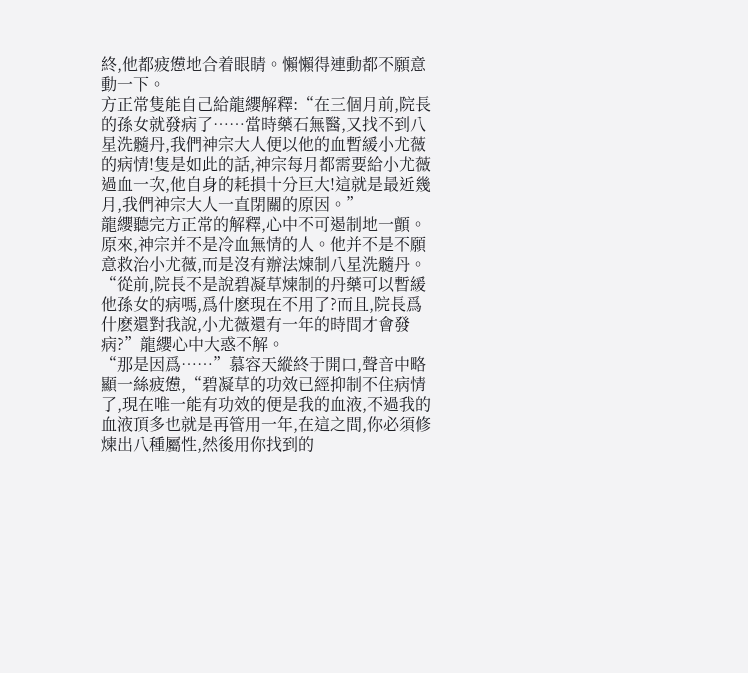終,他都疲憊地合着眼睛。懶懶得連動都不願意動一下。
方正常隻能自己給龍纓解釋:“在三個月前,院長的孫女就發病了……當時藥石無醫,又找不到八星洗髓丹,我們神宗大人便以他的血暫緩小尤薇的病情!隻是如此的話,神宗每月都需要給小尤薇過血一次,他自身的耗損十分巨大!這就是最近幾月,我們神宗大人一直閉關的原因。”
龍纓聽完方正常的解釋,心中不可遏制地一顫。
原來,神宗并不是冷血無情的人。他并不是不願意救治小尤薇,而是沒有辦法煉制八星洗髓丹。
“從前,院長不是說碧凝草煉制的丹藥可以暫緩他孫女的病嗎,爲什麽現在不用了?而且,院長爲什麽還對我說,小尤薇還有一年的時間才會發病?”龍纓心中大惑不解。
“那是因爲……”慕容天縱終于開口,聲音中略顯一絲疲憊,“碧凝草的功效已經抑制不住病情了,現在唯一能有功效的便是我的血液,不過我的血液頂多也就是再管用一年,在這之間,你必須修煉出八種屬性,然後用你找到的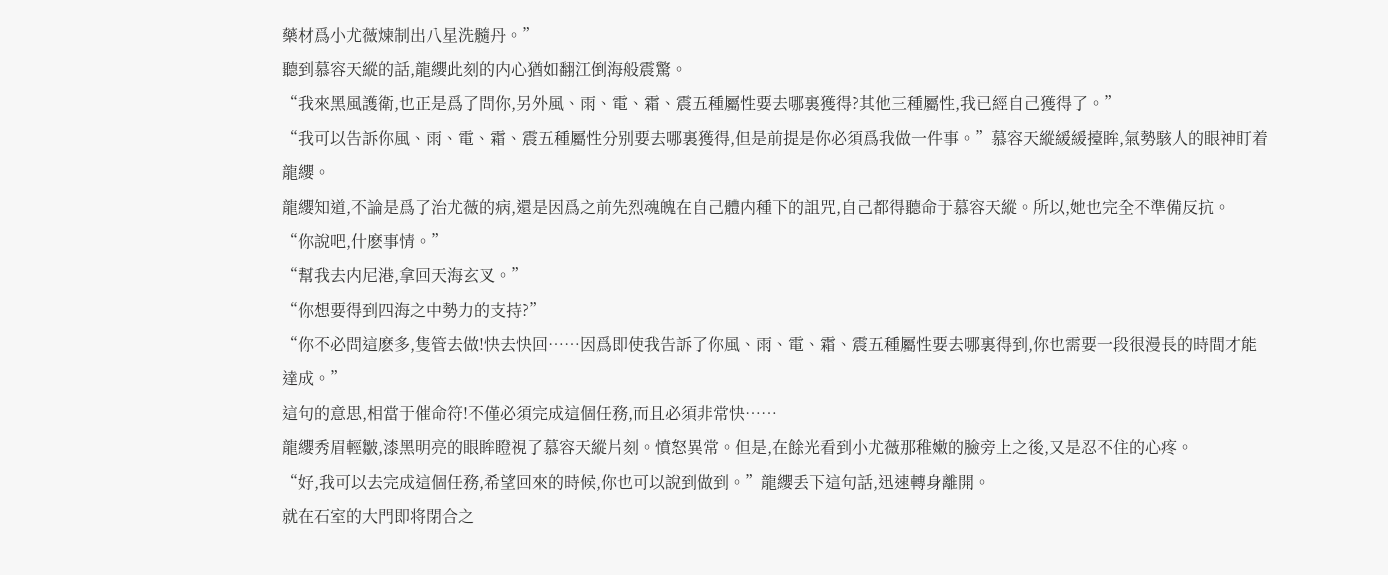藥材爲小尤薇煉制出八星洗髓丹。”
聽到慕容天縱的話,龍纓此刻的内心猶如翻江倒海般震驚。
“我來黑風護衛,也正是爲了問你,另外風、雨、電、霜、震五種屬性要去哪裏獲得?其他三種屬性,我已經自己獲得了。”
“我可以告訴你風、雨、電、霜、震五種屬性分别要去哪裏獲得,但是前提是你必須爲我做一件事。”慕容天縱緩緩擡眸,氣勢駭人的眼神盯着龍纓。
龍纓知道,不論是爲了治尤薇的病,還是因爲之前先烈魂魄在自己體内種下的詛咒,自己都得聽命于慕容天縱。所以,她也完全不準備反抗。
“你說吧,什麽事情。”
“幫我去内尼港,拿回天海玄叉。”
“你想要得到四海之中勢力的支持?”
“你不必問這麽多,隻管去做!快去快回……因爲即使我告訴了你風、雨、電、霜、震五種屬性要去哪裏得到,你也需要一段很漫長的時間才能達成。”
這句的意思,相當于催命符!不僅必須完成這個任務,而且必須非常快……
龍纓秀眉輕皺,漆黑明亮的眼眸瞪視了慕容天縱片刻。憤怒異常。但是,在餘光看到小尤薇那稚嫩的臉旁上之後,又是忍不住的心疼。
“好,我可以去完成這個任務,希望回來的時候,你也可以說到做到。”龍纓丢下這句話,迅速轉身離開。
就在石室的大門即将閉合之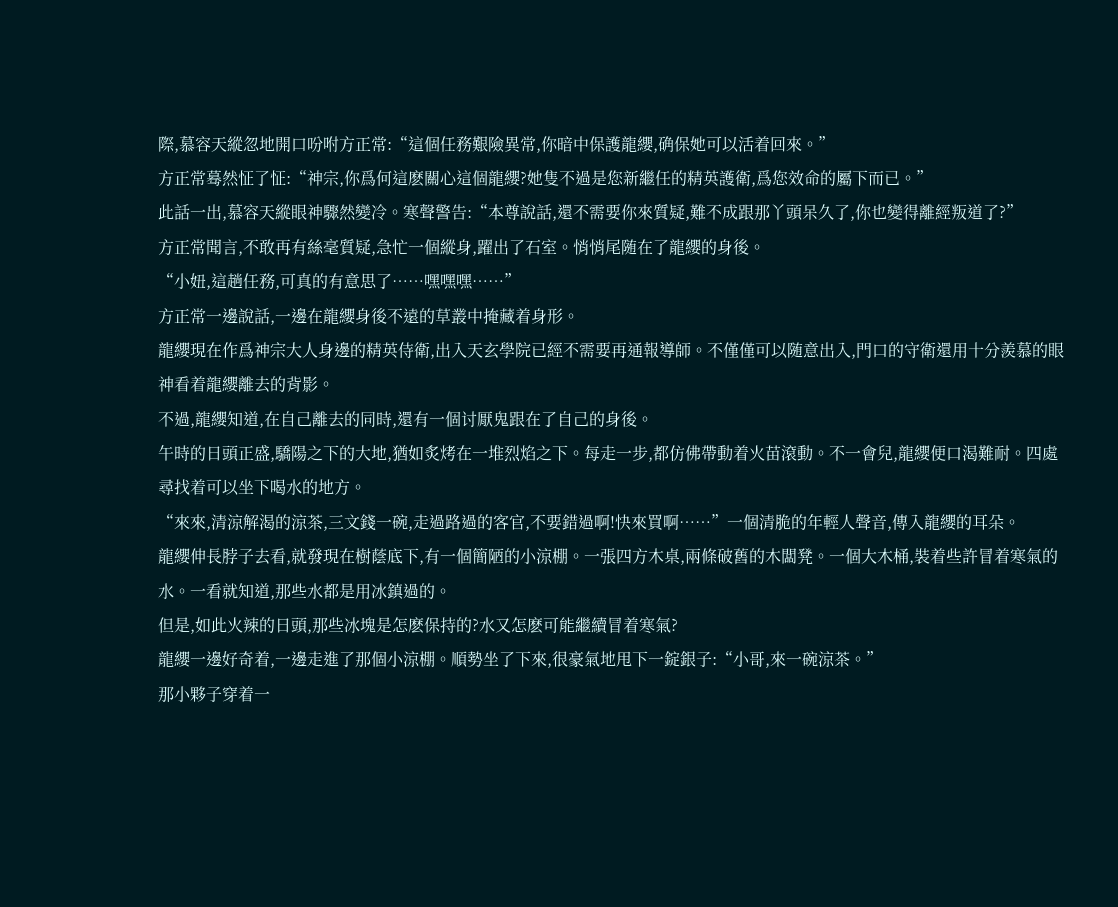際,慕容天縱忽地開口吩咐方正常:“這個任務艱險異常,你暗中保護龍纓,确保她可以活着回來。”
方正常蓦然怔了怔:“神宗,你爲何這麽關心這個龍纓?她隻不過是您新繼任的精英護衛,爲您效命的屬下而已。”
此話一出,慕容天縱眼神驟然變冷。寒聲警告:“本尊說話,還不需要你來質疑,難不成跟那丫頭呆久了,你也變得離經叛道了?”
方正常聞言,不敢再有絲毫質疑,急忙一個縱身,躍出了石室。悄悄尾随在了龍纓的身後。
“小妞,這趟任務,可真的有意思了……嘿嘿嘿……”
方正常一邊說話,一邊在龍纓身後不遠的草叢中掩藏着身形。
龍纓現在作爲神宗大人身邊的精英侍衛,出入天玄學院已經不需要再通報導師。不僅僅可以随意出入,門口的守衛還用十分羨慕的眼神看着龍纓離去的背影。
不過,龍纓知道,在自己離去的同時,還有一個讨厭鬼跟在了自己的身後。
午時的日頭正盛,驕陽之下的大地,猶如炙烤在一堆烈焰之下。每走一步,都仿佛帶動着火苗滾動。不一會兒,龍纓便口渴難耐。四處尋找着可以坐下喝水的地方。
“來來,清涼解渴的涼茶,三文錢一碗,走過路過的客官,不要錯過啊!快來買啊……”一個清脆的年輕人聲音,傳入龍纓的耳朵。
龍纓伸長脖子去看,就發現在樹蔭底下,有一個簡陋的小涼棚。一張四方木桌,兩條破舊的木闆凳。一個大木桶,裝着些許冒着寒氣的水。一看就知道,那些水都是用冰鎮過的。
但是,如此火辣的日頭,那些冰塊是怎麽保持的?水又怎麽可能繼續冒着寒氣?
龍纓一邊好奇着,一邊走進了那個小涼棚。順勢坐了下來,很豪氣地甩下一錠銀子:“小哥,來一碗涼茶。”
那小夥子穿着一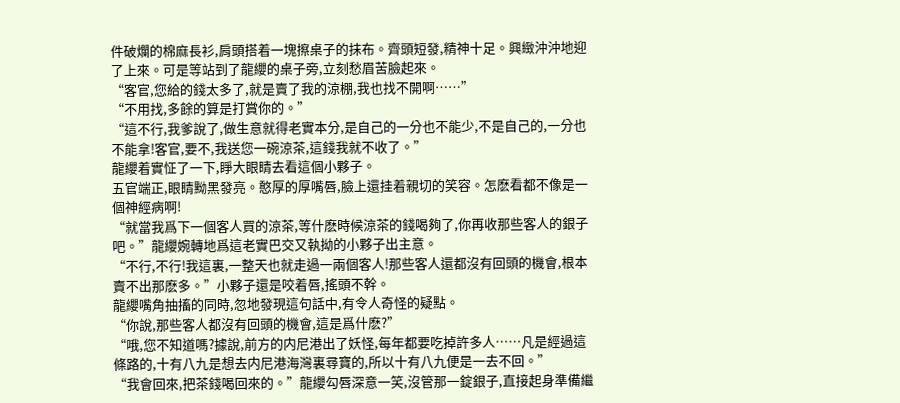件破爛的棉麻長衫,肩頭搭着一塊擦桌子的抹布。齊頭短發,精神十足。興緻沖沖地迎了上來。可是等站到了龍纓的桌子旁,立刻愁眉苦臉起來。
“客官,您給的錢太多了,就是賣了我的涼棚,我也找不開啊……”
“不用找,多餘的算是打賞你的。”
“這不行,我爹說了,做生意就得老實本分,是自己的一分也不能少,不是自己的,一分也不能拿!客官,要不,我送您一碗涼茶,這錢我就不收了。”
龍纓着實怔了一下,睜大眼睛去看這個小夥子。
五官端正,眼睛黝黑發亮。憨厚的厚嘴唇,臉上還挂着親切的笑容。怎麽看都不像是一個神經病啊!
“就當我爲下一個客人買的涼茶,等什麽時候涼茶的錢喝夠了,你再收那些客人的銀子吧。”龍纓婉轉地爲這老實巴交又執拗的小夥子出主意。
“不行,不行!我這裏,一整天也就走過一兩個客人!那些客人還都沒有回頭的機會,根本賣不出那麽多。”小夥子還是咬着唇,搖頭不幹。
龍纓嘴角抽搐的同時,忽地發現這句話中,有令人奇怪的疑點。
“你說,那些客人都沒有回頭的機會,這是爲什麽?”
“哦,您不知道嗎?據說,前方的内尼港出了妖怪,每年都要吃掉許多人……凡是經過這條路的,十有八九是想去内尼港海灣裏尋寶的,所以十有八九便是一去不回。”
“我會回來,把茶錢喝回來的。”龍纓勾唇深意一笑,沒管那一錠銀子,直接起身準備繼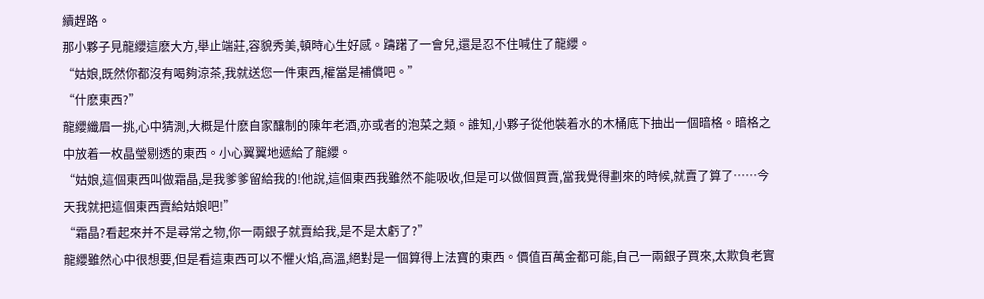續趕路。
那小夥子見龍纓這麽大方,舉止端莊,容貌秀美,頓時心生好感。躊躇了一會兒,還是忍不住喊住了龍纓。
“姑娘,既然你都沒有喝夠涼茶,我就送您一件東西,權當是補償吧。”
“什麽東西?”
龍纓纖眉一挑,心中猜測,大概是什麽自家釀制的陳年老酒,亦或者的泡菜之類。誰知,小夥子從他裝着水的木桶底下抽出一個暗格。暗格之中放着一枚晶瑩剔透的東西。小心翼翼地遞給了龍纓。
“姑娘,這個東西叫做霜晶,是我爹爹留給我的!他說,這個東西我雖然不能吸收,但是可以做個買賣,當我覺得劃來的時候,就賣了算了……今天我就把這個東西賣給姑娘吧!”
“霜晶?看起來并不是尋常之物,你一兩銀子就賣給我,是不是太虧了?”
龍纓雖然心中很想要,但是看這東西可以不懼火焰,高溫,絕對是一個算得上法寶的東西。價值百萬金都可能,自己一兩銀子買來,太欺負老實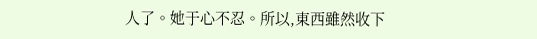人了。她于心不忍。所以,東西雖然收下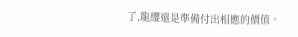了,龍纓還是準備付出相應的價值。